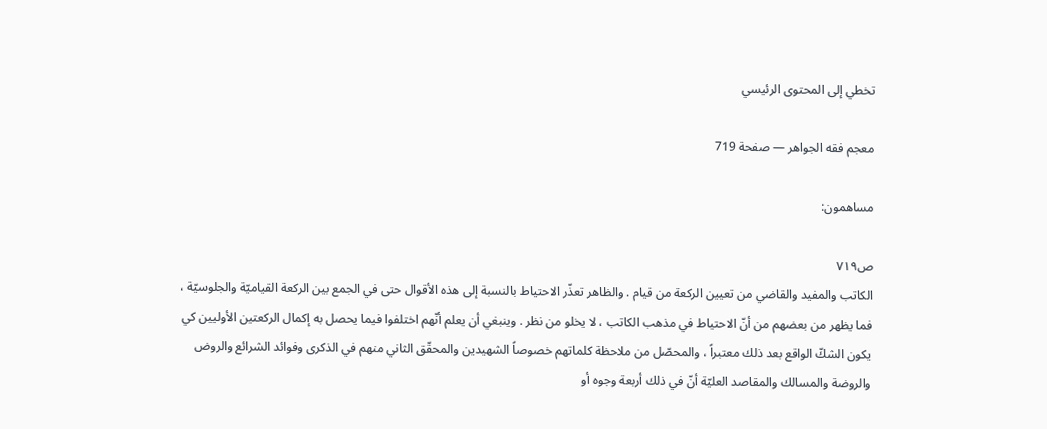تخطي إلى المحتوى الرئيسي

معجم فقه الجواهر — صفحة 719

مساهمون:

ص٧١٩
الكاتب والمفيد والقاضي من تعيين الركعة من قيام . والظاهر تعذّر الاحتياط بالنسبة إلى هذه الأقوال حتى في الجمع بين الركعة القياميّة والجلوسيّة ، فما يظهر من بعضهم من أنّ الاحتياط في مذهب الكاتب ، لا يخلو من نظر . وينبغي أن يعلم أنّهم اختلفوا فيما يحصل به إكمال الركعتين الأوليين كي يكون الشكّ الواقع بعد ذلك معتبراً ، والمحصّل من ملاحظة كلماتهم خصوصاً الشهيدين والمحقّق الثاني منهم في الذكرى وفوائد الشرائع والروض والروضة والمسالك والمقاصد العليّة أنّ في ذلك أربعة وجوه أو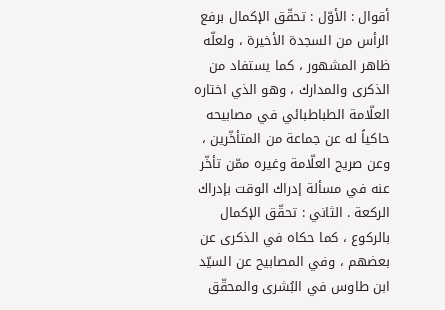أقوال : الأوّل : تحقّق الإكمال برفع الرأس من السجدة الأخيرة ، ولعلّه ظاهر المشهور ، كما يستفاد من الذكرى والمدارك ، وهو الذي اختاره العلّامة الطباطبائي في مصابيحه حاكياً له عن جماعة من المتأخّرين ، وعن صريح العلّامة وغيره ممّن تأخّر عنه في مسألة إدراك الوقت بإدراك الركعة . الثاني : تحقّق الإكمال بالركوع ، كما حكاه في الذكرى عن بعضهم ، وفي المصابيح عن السيّد ابن طاوس في البُشرى والمحقّق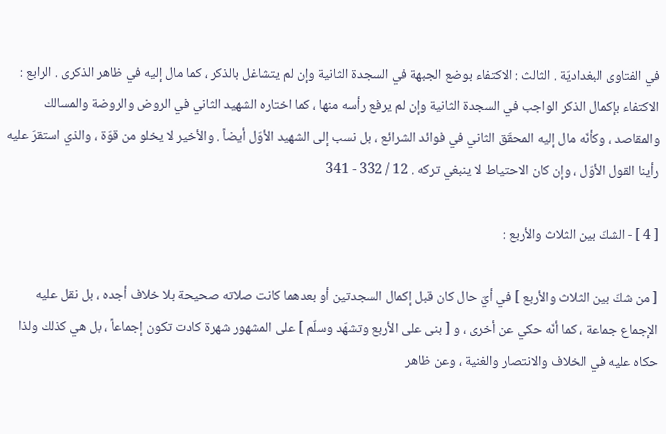في الفتاوى البغداديّة . الثالث : الاكتفاء بوضع الجبهة في السجدة الثانية وإن لم يتشاغل بالذكر ، كما مال إليه في ظاهر الذكرى . الرابع : الاكتفاء بإكمال الذكر الواجب في السجدة الثانية وإن لم يرفع رأسه منها ، كما اختاره الشهيد الثاني في الروض والروضة والمسالك والمقاصد ، وكأنّه مال إليه المحقّق الثاني في فوائد الشرائع ، بل نسب إلى الشهيد الأوّل أيضاً . والأخير لا يخلو من قوّة ، والذي استقرّ عليه رأينا القول الأوّل ، وإن كان الاحتياط لا ينبغي تركه . 12 / 332 - 341

[ 4 ] - الشكّ بين الثلاث والأربع :

[ من شكّ بين الثلاث والأربع ] في أيّ حال كان قبل إكمال السجدتين أو بعدهما كانت صلاته صحيحة بلا خلاف أجده ، بل نقل عليه الإجماع جماعة ، كما أنّه حكي عن أخرى ، و [ بنى على الأربع وتشهّد وسلّم ] على المشهور شهرة كادت تكون إجماعاً ، بل هي كذلك ولذا حكاه عليه في الخلاف والانتصار والغنية ، وعن ظاهر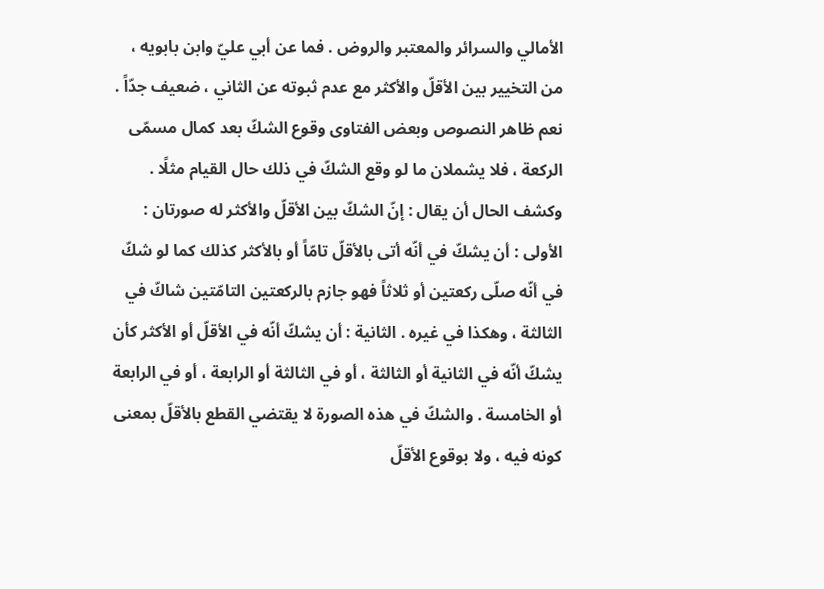الأمالي والسرائر والمعتبر والروض . فما عن أبي عليّ وابن بابويه ، من التخيير بين الأقلّ والأكثر مع عدم ثبوته عن الثاني ، ضعيف جدّاً . نعم ظاهر النصوص وبعض الفتاوى وقوع الشكّ بعد كمال مسمّى الركعة ، فلا يشملان ما لو وقع الشكّ في ذلك حال القيام مثلًا . وكشف الحال أن يقال : إنّ الشكّ بين الأقلّ والأكثر له صورتان : الأولى : أن يشكّ في أنّه أتى بالأقلّ تامّاً أو بالأكثر كذلك كما لو شكّ في أنّه صلّى ركعتين أو ثلاثاً فهو جازم بالركعتين التامّتين شاكّ في الثالثة ، وهكذا في غيره . الثانية : أن يشكّ أنّه في الأقلّ أو الأكثر كأن يشكّ أنّه في الثانية أو الثالثة ، أو في الثالثة أو الرابعة ، أو في الرابعة أو الخامسة . والشكّ في هذه الصورة لا يقتضي القطع بالأقلّ بمعنى كونه فيه ، ولا بوقوع الأقلّ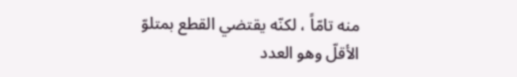منه تامّاً ، لكنّه يقتضي القطع بمتلوّ الأقلّ وهو العدد